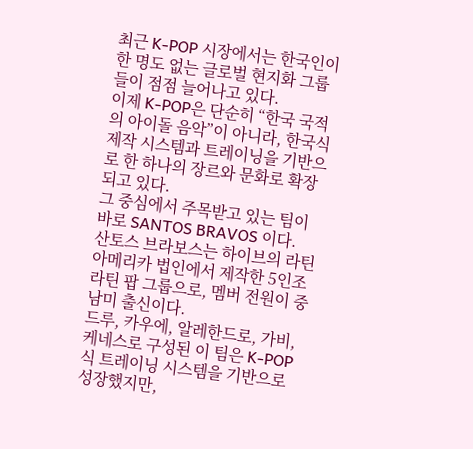최근 K-POP 시장에서는 한국인이 한 명도 없는 글로벌 현지화 그룹들이 점점 늘어나고 있다.
이제 K-POP은 단순히 “한국 국적의 아이돌 음악”이 아니라, 한국식 제작 시스템과 트레이닝을 기반으로 한 하나의 장르와 문화로 확장되고 있다.
그 중심에서 주목받고 있는 팀이 바로 SANTOS BRAVOS 이다.
산토스 브라보스는 하이브의 라틴 아메리카 법인에서 제작한 5인조 라틴 팝 그룹으로, 멤버 전원이 중남미 출신이다.
드루, 카우에, 알레한드로, 가비, 케네스로 구성된 이 팀은 K-POP식 트레이닝 시스템을 기반으로 성장했지만,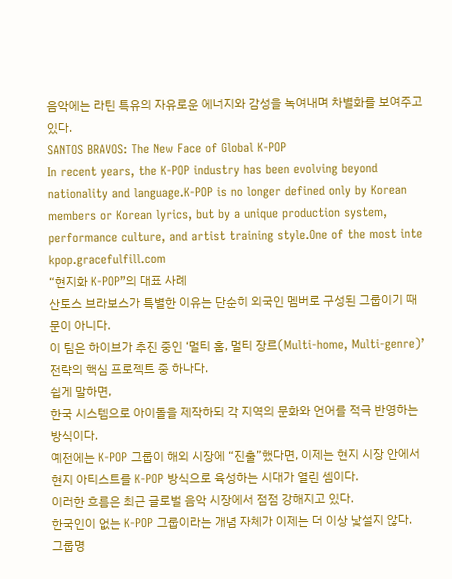음악에는 라틴 특유의 자유로운 에너지와 감성을 녹여내며 차별화를 보여주고 있다.
SANTOS BRAVOS: The New Face of Global K-POP
In recent years, the K-POP industry has been evolving beyond nationality and language.K-POP is no longer defined only by Korean members or Korean lyrics, but by a unique production system, performance culture, and artist training style.One of the most inte
kpop.gracefulfill.com
“현지화 K-POP”의 대표 사례
산토스 브라보스가 특별한 이유는 단순히 외국인 멤버로 구성된 그룹이기 때문이 아니다.
이 팀은 하이브가 추진 중인 ‘멀티 홈, 멀티 장르(Multi-home, Multi-genre)’ 전략의 핵심 프로젝트 중 하나다.
쉽게 말하면,
한국 시스템으로 아이돌을 제작하되 각 지역의 문화와 언어를 적극 반영하는 방식이다.
예전에는 K-POP 그룹이 해외 시장에 “진출”했다면, 이제는 현지 시장 안에서 현지 아티스트를 K-POP 방식으로 육성하는 시대가 열린 셈이다.
이러한 흐름은 최근 글로벌 음악 시장에서 점점 강해지고 있다.
한국인이 없는 K-POP 그룹이라는 개념 자체가 이제는 더 이상 낯설지 않다.
그룹명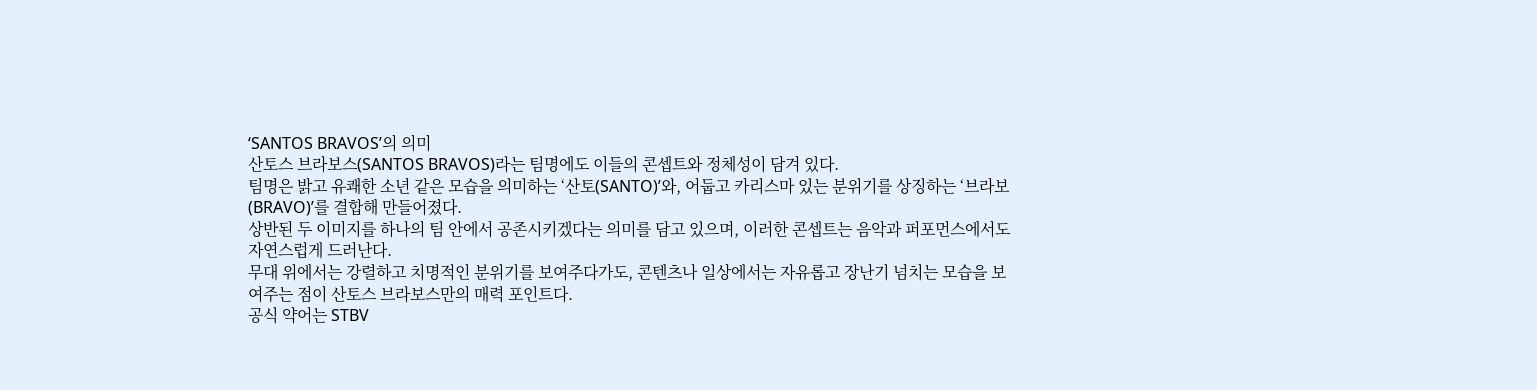‘SANTOS BRAVOS’의 의미
산토스 브라보스(SANTOS BRAVOS)라는 팀명에도 이들의 콘셉트와 정체성이 담겨 있다.
팀명은 밝고 유쾌한 소년 같은 모습을 의미하는 ‘산토(SANTO)’와, 어둡고 카리스마 있는 분위기를 상징하는 ‘브라보(BRAVO)’를 결합해 만들어졌다.
상반된 두 이미지를 하나의 팀 안에서 공존시키겠다는 의미를 담고 있으며, 이러한 콘셉트는 음악과 퍼포먼스에서도 자연스럽게 드러난다.
무대 위에서는 강렬하고 치명적인 분위기를 보여주다가도, 콘텐츠나 일상에서는 자유롭고 장난기 넘치는 모습을 보여주는 점이 산토스 브라보스만의 매력 포인트다.
공식 약어는 STBV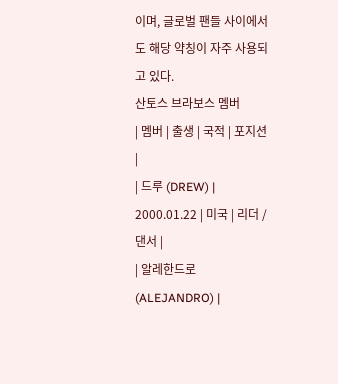이며, 글로벌 팬들 사이에서도 해당 약칭이 자주 사용되고 있다.
산토스 브라보스 멤버
| 멤버 | 출생 | 국적 | 포지션 |
| 드루 (DREW) | 2000.01.22 | 미국 | 리더 / 댄서 |
| 알레한드로 (ALEJANDRO) |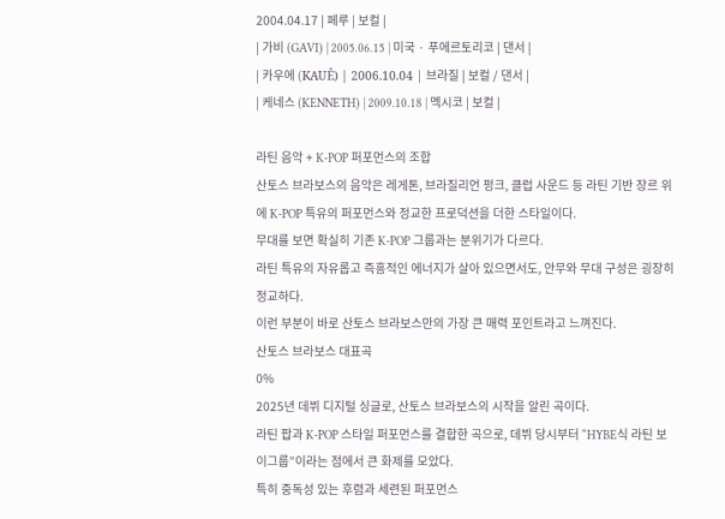2004.04.17 | 페루 | 보컬 |
| 가비 (GAVI) | 2005.06.15 | 미국 · 푸에르토리코 | 댄서 |
| 카우에 (KAUÊ) | 2006.10.04 | 브라질 | 보컬 / 댄서 |
| 케네스 (KENNETH) | 2009.10.18 | 멕시코 | 보컬 |

라틴 음악 + K-POP 퍼포먼스의 조합
산토스 브라보스의 음악은 레게톤, 브라질리언 펑크, 클럽 사운드 등 라틴 기반 장르 위에 K-POP 특유의 퍼포먼스와 정교한 프로덕션을 더한 스타일이다.
무대를 보면 확실히 기존 K-POP 그룹과는 분위기가 다르다.
라틴 특유의 자유롭고 즉흥적인 에너지가 살아 있으면서도, 안무와 무대 구성은 굉장히 정교하다.
이런 부분이 바로 산토스 브라보스만의 가장 큰 매력 포인트라고 느껴진다.
산토스 브라보스 대표곡
0%
2025년 데뷔 디지털 싱글로, 산토스 브라보스의 시작을 알린 곡이다.
라틴 팝과 K-POP 스타일 퍼포먼스를 결합한 곡으로, 데뷔 당시부터 “HYBE식 라틴 보이그룹”이라는 점에서 큰 화제를 모았다.
특히 중독성 있는 후렴과 세련된 퍼포먼스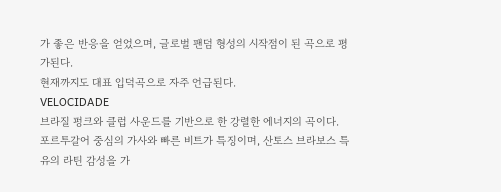가 좋은 반응을 얻었으며, 글로벌 팬덤 형성의 시작점이 된 곡으로 평가된다.
현재까지도 대표 입덕곡으로 자주 언급된다.
VELOCIDADE
브라질 펑크와 클럽 사운드를 기반으로 한 강렬한 에너지의 곡이다.
포르투갈어 중심의 가사와 빠른 비트가 특징이며, 산토스 브라보스 특유의 라틴 감성을 가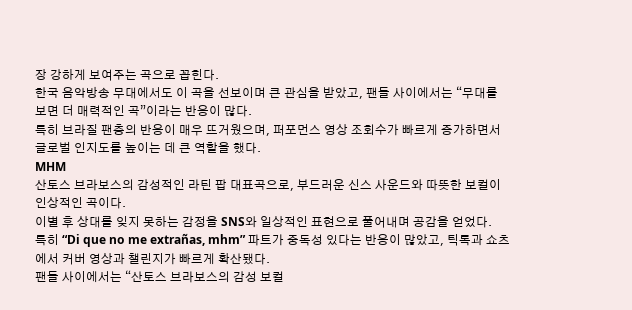장 강하게 보여주는 곡으로 꼽힌다.
한국 음악방송 무대에서도 이 곡을 선보이며 큰 관심을 받았고, 팬들 사이에서는 “무대를 보면 더 매력적인 곡”이라는 반응이 많다.
특히 브라질 팬층의 반응이 매우 뜨거웠으며, 퍼포먼스 영상 조회수가 빠르게 증가하면서 글로벌 인지도를 높이는 데 큰 역할을 했다.
MHM
산토스 브라보스의 감성적인 라틴 팝 대표곡으로, 부드러운 신스 사운드와 따뜻한 보컬이 인상적인 곡이다.
이별 후 상대를 잊지 못하는 감정을 SNS와 일상적인 표현으로 풀어내며 공감을 얻었다.
특히 “Di que no me extrañas, mhm” 파트가 중독성 있다는 반응이 많았고, 틱톡과 쇼츠에서 커버 영상과 챌린지가 빠르게 확산됐다.
팬들 사이에서는 “산토스 브라보스의 감성 보컬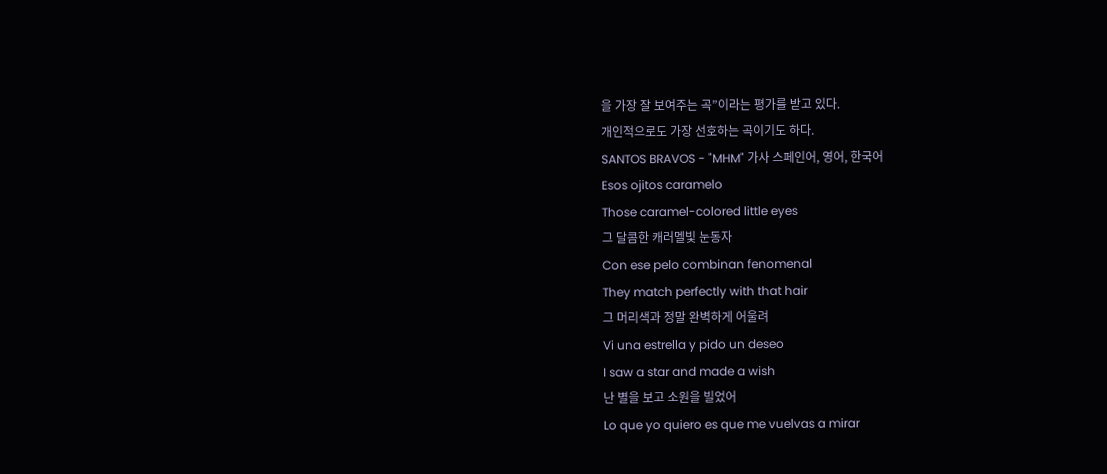을 가장 잘 보여주는 곡”이라는 평가를 받고 있다.
개인적으로도 가장 선호하는 곡이기도 하다.
SANTOS BRAVOS - "MHM" 가사 스페인어, 영어, 한국어
Esos ojitos caramelo
Those caramel-colored little eyes
그 달콤한 캐러멜빛 눈동자
Con ese pelo combinan fenomenal
They match perfectly with that hair
그 머리색과 정말 완벽하게 어울려
Vi una estrella y pido un deseo
I saw a star and made a wish
난 별을 보고 소원을 빌었어
Lo que yo quiero es que me vuelvas a mirar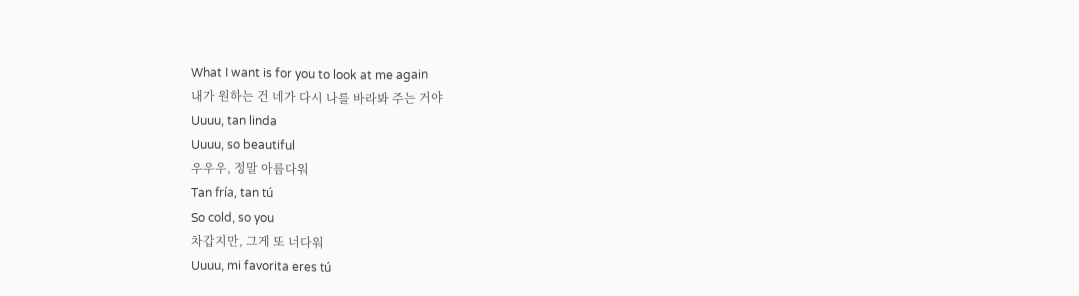What I want is for you to look at me again
내가 원하는 건 네가 다시 나를 바라봐 주는 거야
Uuuu, tan linda
Uuuu, so beautiful
우우우, 정말 아름다워
Tan fría, tan tú
So cold, so you
차갑지만, 그게 또 너다워
Uuuu, mi favorita eres tú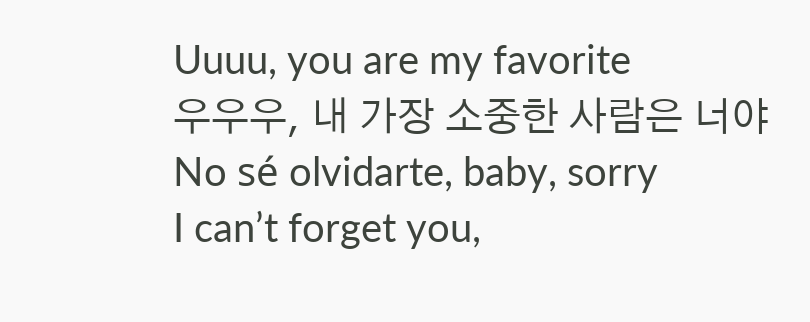Uuuu, you are my favorite
우우우, 내 가장 소중한 사람은 너야
No sé olvidarte, baby, sorry
I can’t forget you,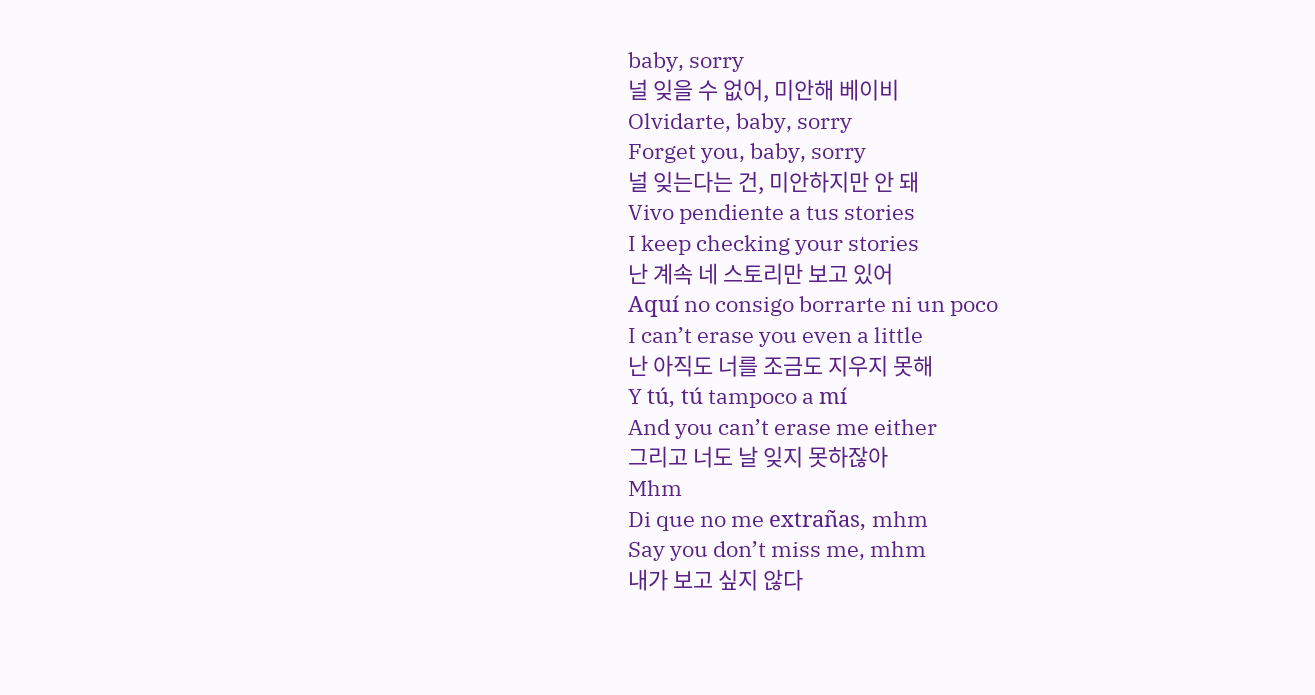baby, sorry
널 잊을 수 없어, 미안해 베이비
Olvidarte, baby, sorry
Forget you, baby, sorry
널 잊는다는 건, 미안하지만 안 돼
Vivo pendiente a tus stories
I keep checking your stories
난 계속 네 스토리만 보고 있어
Aquí no consigo borrarte ni un poco
I can’t erase you even a little
난 아직도 너를 조금도 지우지 못해
Y tú, tú tampoco a mí
And you can’t erase me either
그리고 너도 날 잊지 못하잖아
Mhm
Di que no me extrañas, mhm
Say you don’t miss me, mhm
내가 보고 싶지 않다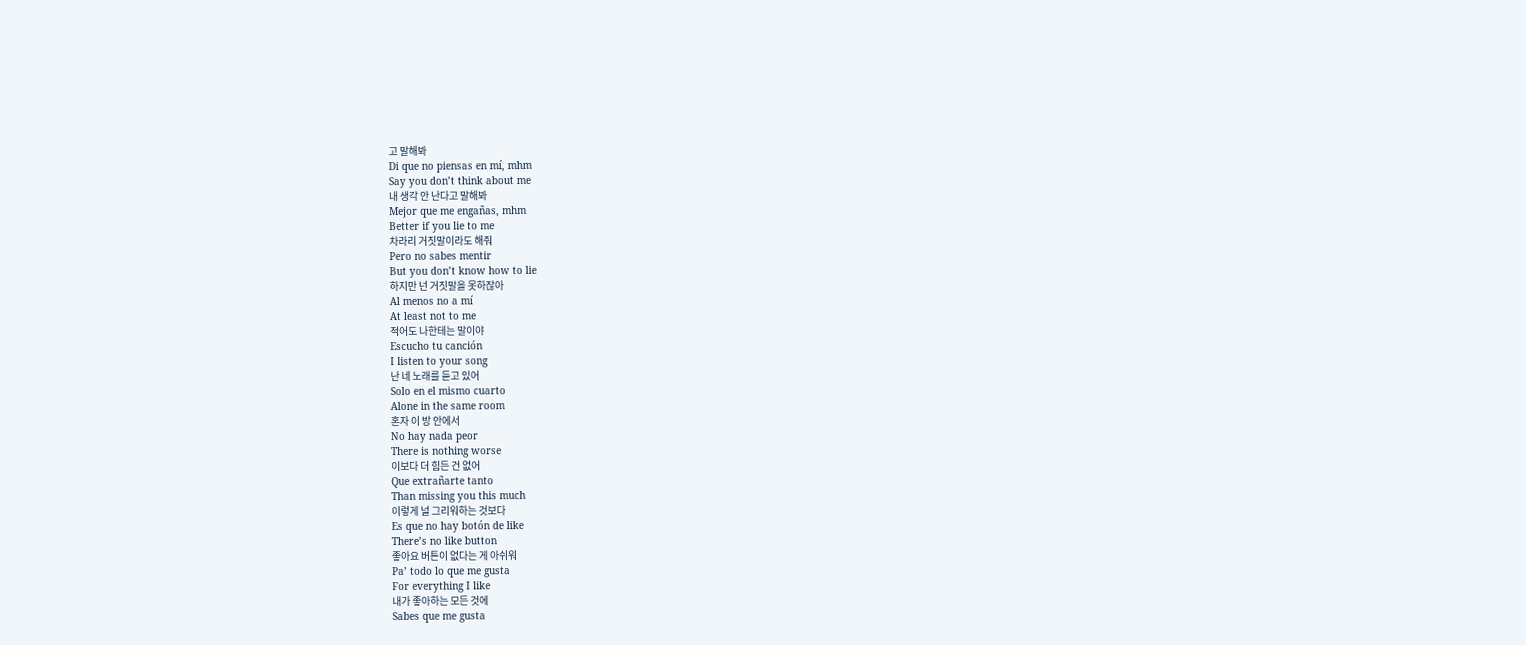고 말해봐
Di que no piensas en mí, mhm
Say you don’t think about me
내 생각 안 난다고 말해봐
Mejor que me engañas, mhm
Better if you lie to me
차라리 거짓말이라도 해줘
Pero no sabes mentir
But you don’t know how to lie
하지만 넌 거짓말을 못하잖아
Al menos no a mí
At least not to me
적어도 나한테는 말이야
Escucho tu canción
I listen to your song
난 네 노래를 듣고 있어
Solo en el mismo cuarto
Alone in the same room
혼자 이 방 안에서
No hay nada peor
There is nothing worse
이보다 더 힘든 건 없어
Que extrañarte tanto
Than missing you this much
이렇게 널 그리워하는 것보다
Es que no hay botón de like
There’s no like button
좋아요 버튼이 없다는 게 아쉬워
Pa’ todo lo que me gusta
For everything I like
내가 좋아하는 모든 것에
Sabes que me gusta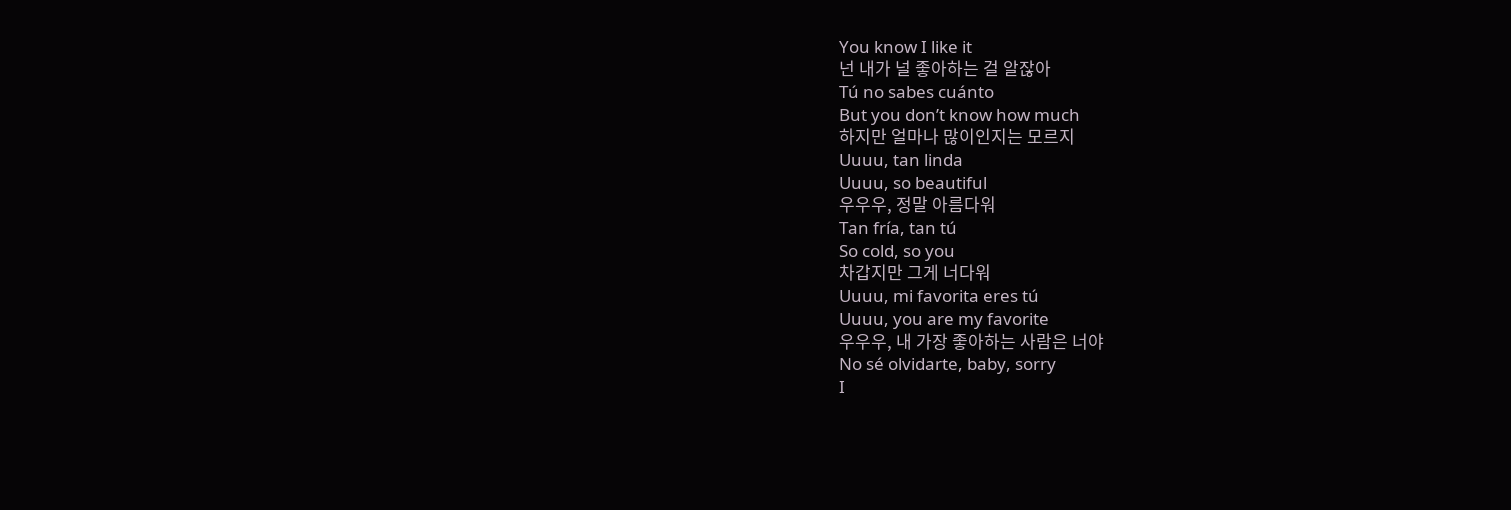You know I like it
넌 내가 널 좋아하는 걸 알잖아
Tú no sabes cuánto
But you don’t know how much
하지만 얼마나 많이인지는 모르지
Uuuu, tan linda
Uuuu, so beautiful
우우우, 정말 아름다워
Tan fría, tan tú
So cold, so you
차갑지만 그게 너다워
Uuuu, mi favorita eres tú
Uuuu, you are my favorite
우우우, 내 가장 좋아하는 사람은 너야
No sé olvidarte, baby, sorry
I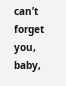can’t forget you, baby,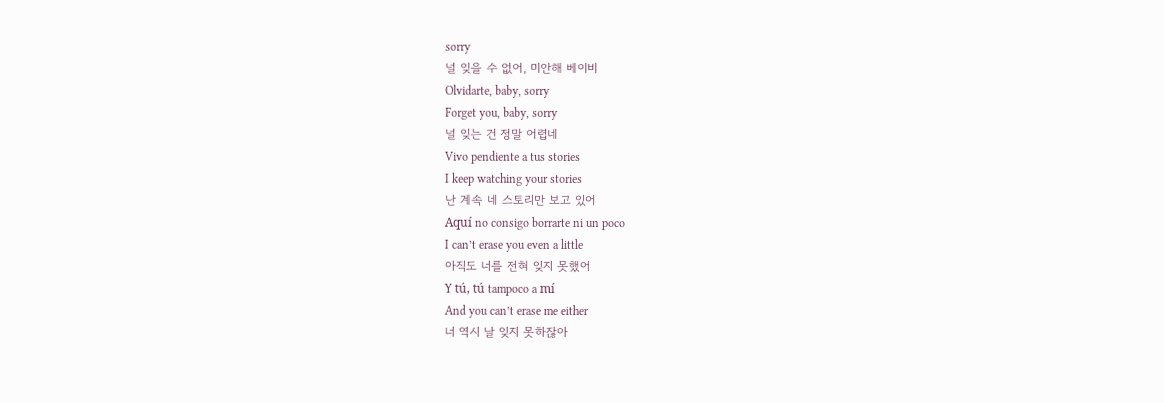sorry
널 잊을 수 없어, 미안해 베이비
Olvidarte, baby, sorry
Forget you, baby, sorry
널 잊는 건 정말 어렵네
Vivo pendiente a tus stories
I keep watching your stories
난 계속 네 스토리만 보고 있어
Aquí no consigo borrarte ni un poco
I can’t erase you even a little
아직도 너를 전혀 잊지 못했어
Y tú, tú tampoco a mí
And you can’t erase me either
너 역시 날 잊지 못하잖아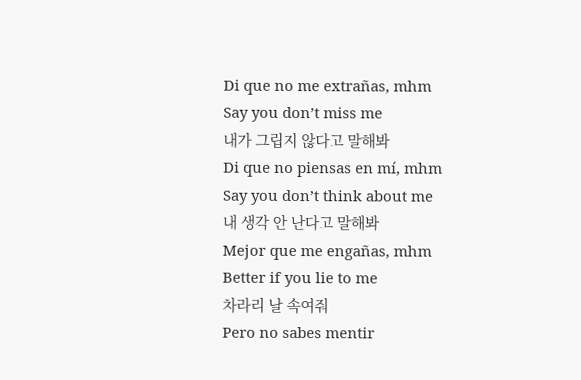Di que no me extrañas, mhm
Say you don’t miss me
내가 그립지 않다고 말해봐
Di que no piensas en mí, mhm
Say you don’t think about me
내 생각 안 난다고 말해봐
Mejor que me engañas, mhm
Better if you lie to me
차라리 날 속여줘
Pero no sabes mentir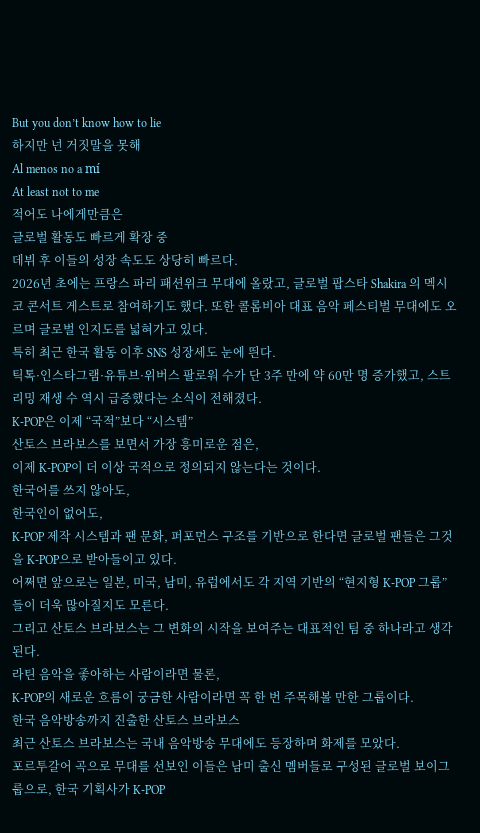But you don’t know how to lie
하지만 넌 거짓말을 못해
Al menos no a mí
At least not to me
적어도 나에게만큼은
글로벌 활동도 빠르게 확장 중
데뷔 후 이들의 성장 속도도 상당히 빠르다.
2026년 초에는 프랑스 파리 패션위크 무대에 올랐고, 글로벌 팝스타 Shakira 의 멕시코 콘서트 게스트로 참여하기도 했다. 또한 콜롬비아 대표 음악 페스티벌 무대에도 오르며 글로벌 인지도를 넓혀가고 있다.
특히 최근 한국 활동 이후 SNS 성장세도 눈에 띈다.
틱톡·인스타그램·유튜브·위버스 팔로워 수가 단 3주 만에 약 60만 명 증가했고, 스트리밍 재생 수 역시 급증했다는 소식이 전해졌다.
K-POP은 이제 “국적”보다 “시스템”
산토스 브라보스를 보면서 가장 흥미로운 점은,
이제 K-POP이 더 이상 국적으로 정의되지 않는다는 것이다.
한국어를 쓰지 않아도,
한국인이 없어도,
K-POP 제작 시스템과 팬 문화, 퍼포먼스 구조를 기반으로 한다면 글로벌 팬들은 그것을 K-POP으로 받아들이고 있다.
어쩌면 앞으로는 일본, 미국, 남미, 유럽에서도 각 지역 기반의 “현지형 K-POP 그룹”들이 더욱 많아질지도 모른다.
그리고 산토스 브라보스는 그 변화의 시작을 보여주는 대표적인 팀 중 하나라고 생각된다.
라틴 음악을 좋아하는 사람이라면 물론,
K-POP의 새로운 흐름이 궁금한 사람이라면 꼭 한 번 주목해볼 만한 그룹이다.
한국 음악방송까지 진출한 산토스 브라보스
최근 산토스 브라보스는 국내 음악방송 무대에도 등장하며 화제를 모았다.
포르투갈어 곡으로 무대를 선보인 이들은 남미 출신 멤버들로 구성된 글로벌 보이그룹으로, 한국 기획사가 K-POP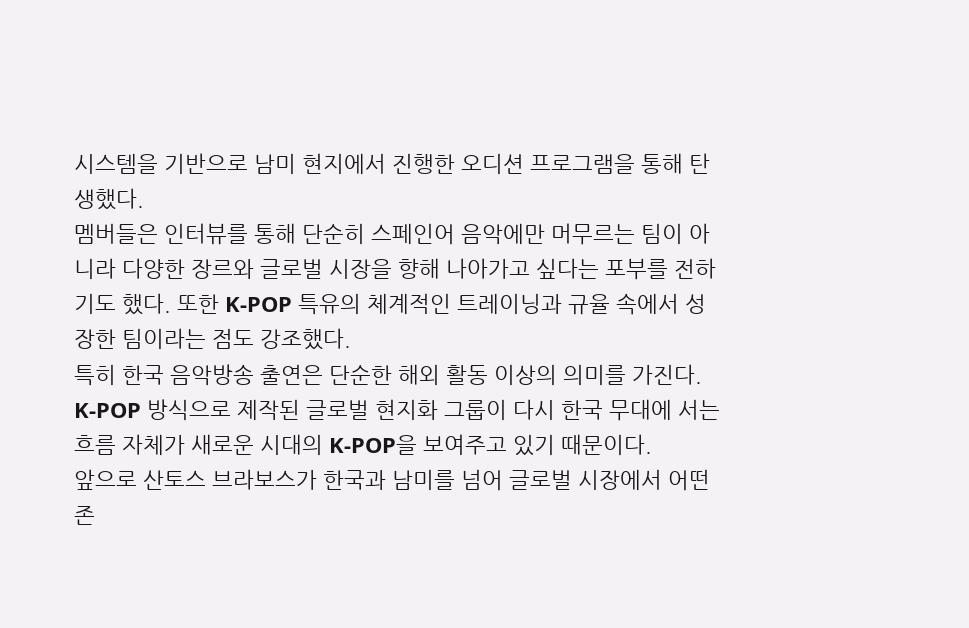시스템을 기반으로 남미 현지에서 진행한 오디션 프로그램을 통해 탄생했다.
멤버들은 인터뷰를 통해 단순히 스페인어 음악에만 머무르는 팀이 아니라 다양한 장르와 글로벌 시장을 향해 나아가고 싶다는 포부를 전하기도 했다. 또한 K-POP 특유의 체계적인 트레이닝과 규율 속에서 성장한 팀이라는 점도 강조했다.
특히 한국 음악방송 출연은 단순한 해외 활동 이상의 의미를 가진다.
K-POP 방식으로 제작된 글로벌 현지화 그룹이 다시 한국 무대에 서는 흐름 자체가 새로운 시대의 K-POP을 보여주고 있기 때문이다.
앞으로 산토스 브라보스가 한국과 남미를 넘어 글로벌 시장에서 어떤 존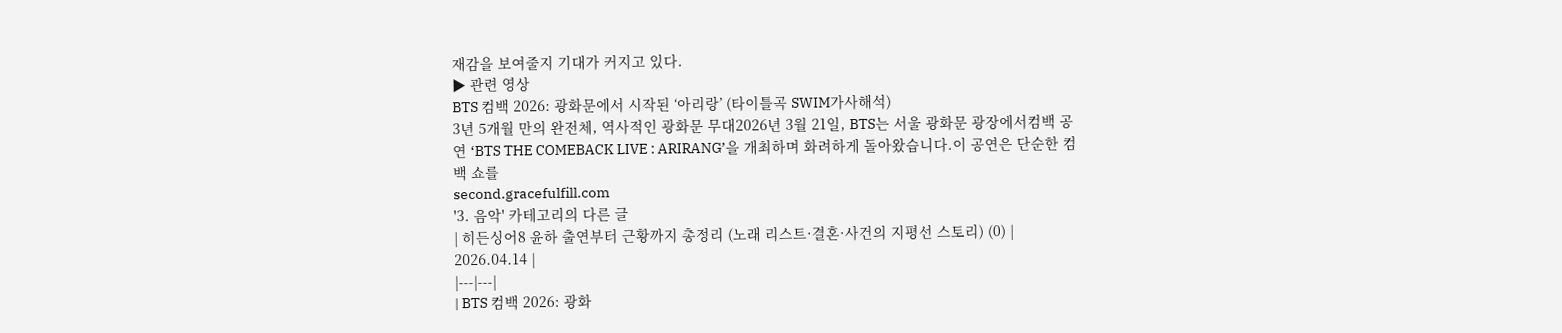재감을 보여줄지 기대가 커지고 있다.
▶ 관련 영상
BTS 컴백 2026: 광화문에서 시작된 ‘아리랑’ (타이틀곡 SWIM가사해석)
3년 5개월 만의 완전체, 역사적인 광화문 무대2026년 3월 21일, BTS는 서울 광화문 광장에서컴백 공연 ‘BTS THE COMEBACK LIVE : ARIRANG’을 개최하며 화려하게 돌아왔습니다.이 공연은 단순한 컴백 쇼를
second.gracefulfill.com
'3. 음악' 카테고리의 다른 글
| 히든싱어8 윤하 출연부터 근황까지 총정리 (노래 리스트·결혼·사건의 지평선 스토리) (0) | 2026.04.14 |
|---|---|
| BTS 컴백 2026: 광화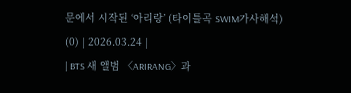문에서 시작된 ‘아리랑’ (타이틀곡 SWIM가사해석) (0) | 2026.03.24 |
| BTS 새 앨범 〈ARIRANG〉과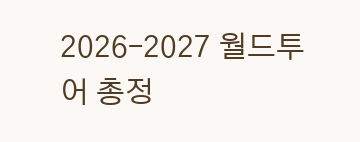2026–2027 월드투어 총정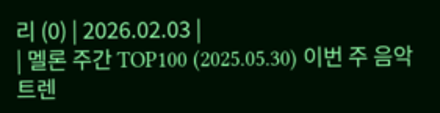리 (0) | 2026.02.03 |
| 멜론 주간 TOP100 (2025.05.30) 이번 주 음악 트렌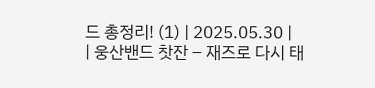드 총정리! (1) | 2025.05.30 |
| 웅산밴드 찻잔 – 재즈로 다시 태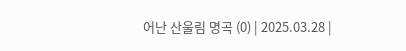어난 산울림 명곡 (0) | 2025.03.28 |